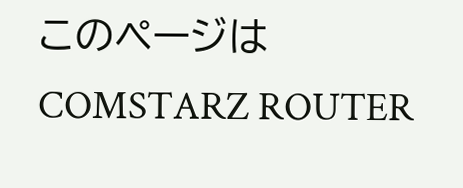このページはCOMSTARZ ROUTER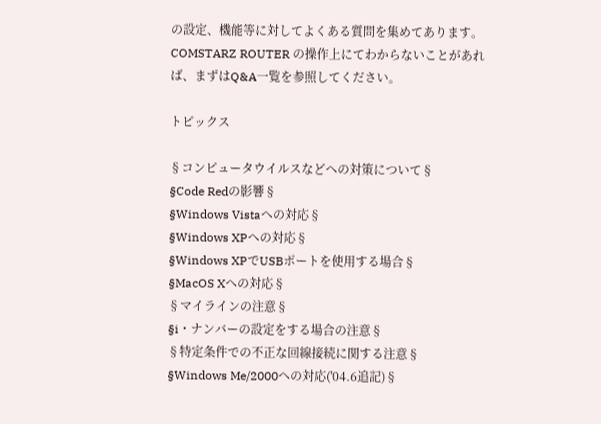の設定、機能等に対してよくある質問を集めてあります。 COMSTARZ ROUTER の操作上にてわからないことがあれば、まずはQ&A一覧を参照してください。

トピックス

§コンピュータウイルスなどへの対策について§
§Code Redの影響§
§Windows Vistaへの対応§
§Windows XPへの対応§
§Windows XPでUSBポートを使用する場合§
§MacOS Xへの対応§
§マイラインの注意§
§i・ナンバーの設定をする場合の注意§
§特定条件での不正な回線接続に関する注意§
§Windows Me/2000への対応('04.6追記)§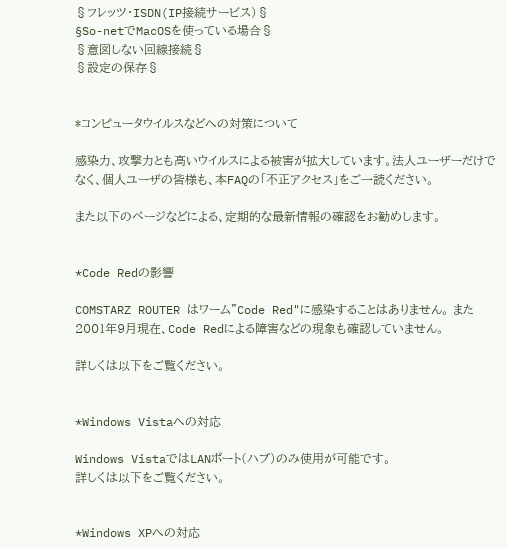§フレッツ・ISDN(IP接続サービス)§
§So-netでMacOSを使っている場合§
§意図しない回線接続§
§設定の保存§


*コンピュータウイルスなどへの対策について

感染力、攻撃力とも高いウイルスによる被害が拡大しています。法人ユーザーだけでなく、個人ユーザの皆様も、本FAQの「不正アクセス」をご一読ください。

また以下のページなどによる、定期的な最新情報の確認をお勧めします。


*Code Redの影響

COMSTARZ ROUTER はワーム"Code Red"に感染することはありません。 また2001年9月現在、Code Redによる障害などの現象も確認していません。

詳しくは以下をご覧ください。


*Windows Vistaへの対応

Windows VistaではLANポート(ハブ)のみ使用が可能です。
詳しくは以下をご覧ください。


*Windows XPへの対応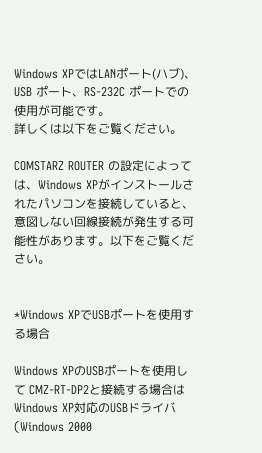Windows XPではLANポート(ハブ)、USB ポート、RS-232C ポートでの使用が可能です。
詳しくは以下をご覧ください。

COMSTARZ ROUTER の設定によっては、Windows XPがインストールされたパソコンを接続していると、意図しない回線接続が発生する可能性があります。以下をご覧ください。


*Windows XPでUSBポートを使用する場合

Windows XPのUSBポートを使用して CMZ-RT-DP2と接続する場合は Windows XP対応のUSBドライバ(Windows 2000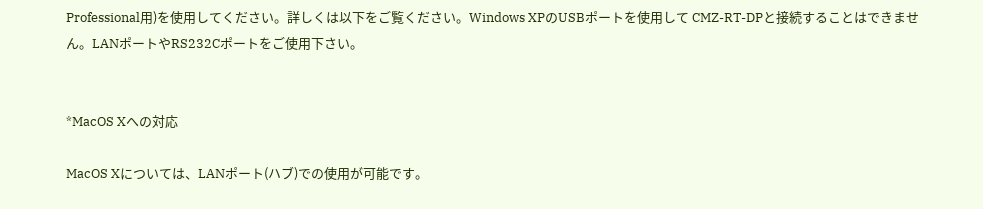Professional用)を使用してください。詳しくは以下をご覧ください。Windows XPのUSBポートを使用して CMZ-RT-DPと接続することはできません。LANポートやRS232Cポートをご使用下さい。


*MacOS Xへの対応

MacOS Xについては、LANポート(ハブ)での使用が可能です。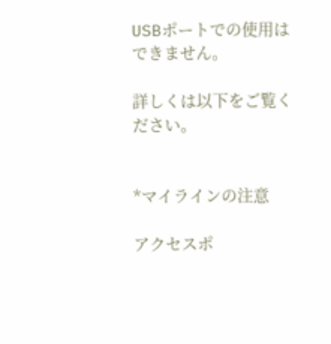USBポートでの使用はできません。

詳しくは以下をご覧ください。


*マイラインの注意

アクセスポ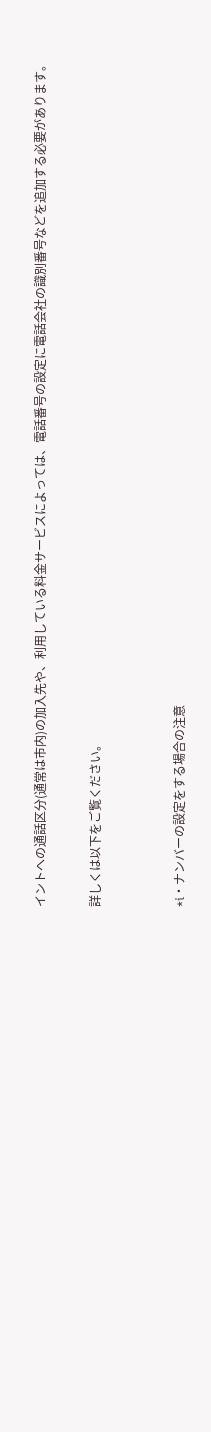イントへの通話区分(通常は市内)の加入先や、利用している料金サービスによっては、電話番号の設定に電話会社の識別番号などを追加する必要があります。

詳しくは以下をご覧ください。


*i・ナンバーの設定をする場合の注意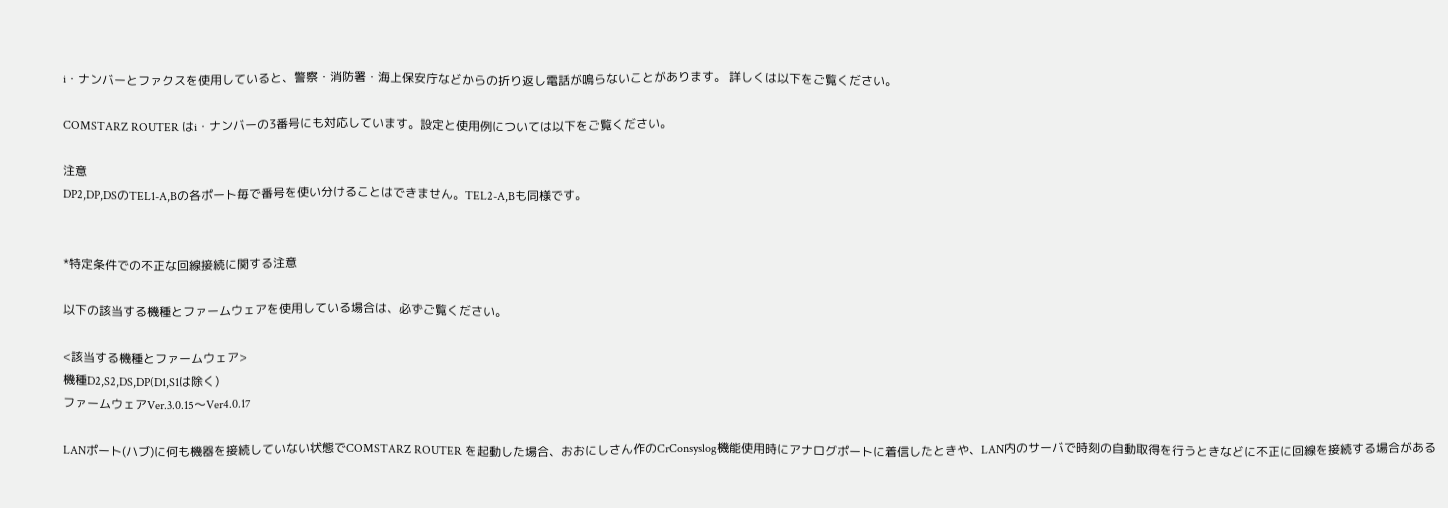i・ナンバーとファクスを使用していると、警察・消防署・海上保安庁などからの折り返し電話が鳴らないことがあります。 詳しくは以下をご覧ください。

COMSTARZ ROUTER はi・ナンバーの3番号にも対応しています。設定と使用例については以下をご覧ください。

注意
DP2,DP,DSのTEL1-A,Bの各ポート毎で番号を使い分けることはできません。TEL2-A,Bも同様です。


*特定条件での不正な回線接続に関する注意

以下の該当する機種とファームウェアを使用している場合は、必ずご覧ください。

<該当する機種とファームウェア>
機種D2,S2,DS,DP(D1,S1は除く)
ファームウェアVer.3.0.15〜Ver4.0.17

LANポート(ハブ)に何も機器を接続していない状態でCOMSTARZ ROUTER を起動した場合、おおにしさん作のCrConsyslog機能使用時にアナログポートに着信したときや、LAN内のサーバで時刻の自動取得を行うときなどに不正に回線を接続する場合がある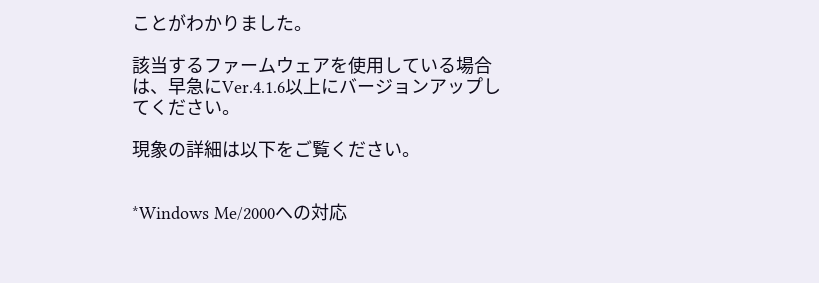ことがわかりました。

該当するファームウェアを使用している場合は、早急にVer.4.1.6以上にバージョンアップしてください。

現象の詳細は以下をご覧ください。


*Windows Me/2000への対応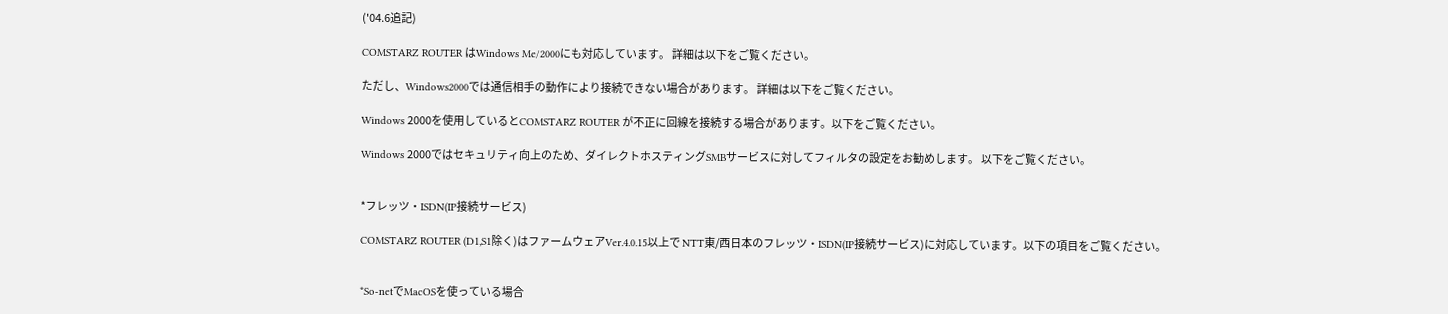('04.6追記)

COMSTARZ ROUTER はWindows Me/2000にも対応しています。 詳細は以下をご覧ください。

ただし、Windows2000では通信相手の動作により接続できない場合があります。 詳細は以下をご覧ください。

Windows 2000を使用しているとCOMSTARZ ROUTER が不正に回線を接続する場合があります。以下をご覧ください。

Windows 2000ではセキュリティ向上のため、ダイレクトホスティングSMBサービスに対してフィルタの設定をお勧めします。 以下をご覧ください。


*フレッツ・ISDN(IP接続サービス)

COMSTARZ ROUTER (D1,S1除く)はファームウェアVer.4.0.15以上で NTT東/西日本のフレッツ・ISDN(IP接続サービス)に対応しています。以下の項目をご覧ください。


*So-netでMacOSを使っている場合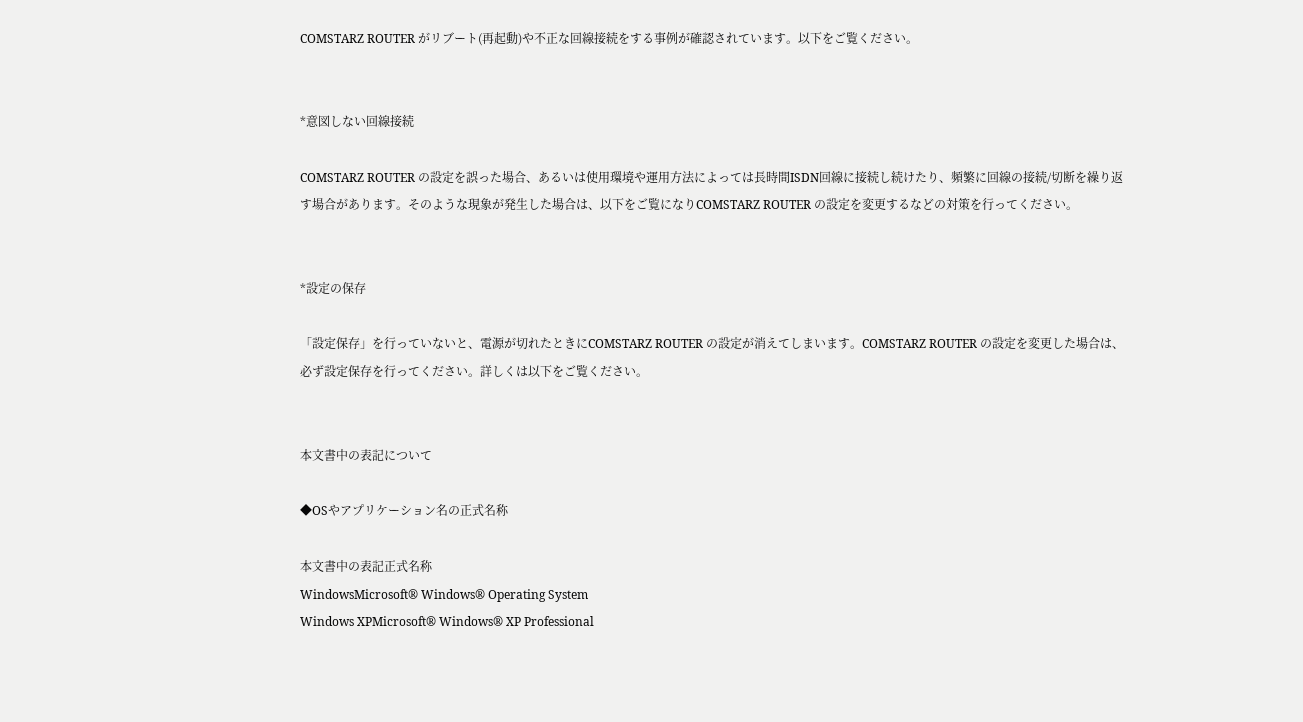COMSTARZ ROUTER がリブート(再起動)や不正な回線接続をする事例が確認されています。以下をご覧ください。


*意図しない回線接続

COMSTARZ ROUTER の設定を誤った場合、あるいは使用環境や運用方法によっては長時間ISDN回線に接続し続けたり、頻繁に回線の接続/切断を繰り返す場合があります。そのような現象が発生した場合は、以下をご覧になりCOMSTARZ ROUTER の設定を変更するなどの対策を行ってください。


*設定の保存

「設定保存」を行っていないと、電源が切れたときにCOMSTARZ ROUTER の設定が消えてしまいます。COMSTARZ ROUTER の設定を変更した場合は、必ず設定保存を行ってください。詳しくは以下をご覧ください。


本文書中の表記について

◆OSやアプリケーション名の正式名称

本文書中の表記正式名称
WindowsMicrosoft® Windows® Operating System
Windows XPMicrosoft® Windows® XP Professional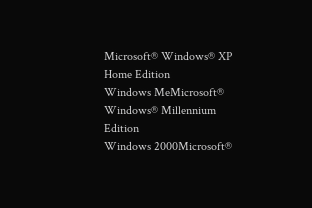Microsoft® Windows® XP Home Edition
Windows MeMicrosoft® Windows® Millennium Edition
Windows 2000Microsoft®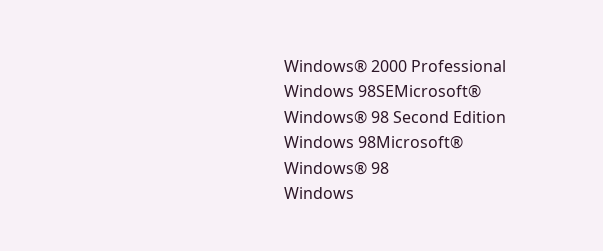Windows® 2000 Professional
Windows 98SEMicrosoft® Windows® 98 Second Edition
Windows 98Microsoft® Windows® 98
Windows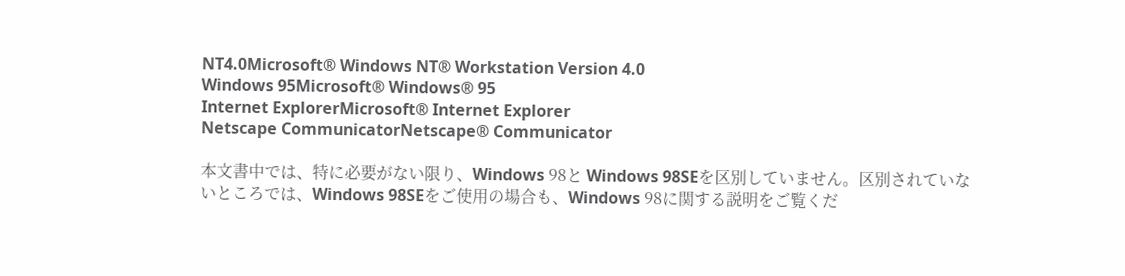NT4.0Microsoft® Windows NT® Workstation Version 4.0
Windows 95Microsoft® Windows® 95
Internet ExplorerMicrosoft® Internet Explorer
Netscape CommunicatorNetscape® Communicator

本文書中では、特に必要がない限り、Windows 98と Windows 98SEを区別していません。区別されていないところでは、Windows 98SEをご使用の場合も、Windows 98に関する説明をご覧くだ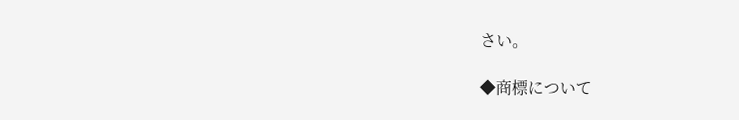さい。

◆商標について